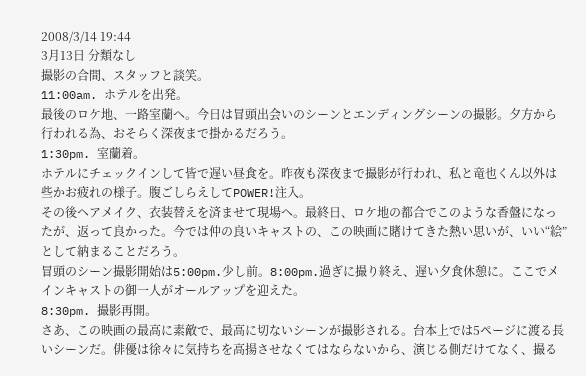2008/3/14 19:44
3月13日 分類なし
撮影の合間、スタッフと談笑。
11:00am. ホテルを出発。
最後のロケ地、一路室蘭へ。今日は冒頭出会いのシーンとエンディングシーンの撮影。夕方から行われる為、おそらく深夜まで掛かるだろう。
1:30pm. 室蘭着。
ホテルにチェックインして皆で遅い昼食を。昨夜も深夜まで撮影が行われ、私と竜也くん以外は些かお疲れの様子。腹ごしらえしてPOWER!注入。
その後ヘアメイク、衣装替えを済ませて現場へ。最終日、ロケ地の都合でこのような香盤になったが、返って良かった。今では仲の良いキャストの、この映画に賭けてきた熱い思いが、いい“絵”として納まることだろう。
冒頭のシーン撮影開始は5:00pm.少し前。8:00pm.過ぎに撮り終え、遅い夕食休憩に。ここでメインキャストの御一人がオールアップを迎えた。
8:30pm. 撮影再開。
さあ、この映画の最高に素敵で、最高に切ないシーンが撮影される。台本上では5ページに渡る長いシーンだ。俳優は徐々に気持ちを高揚させなくてはならないから、演じる側だけてなく、撮る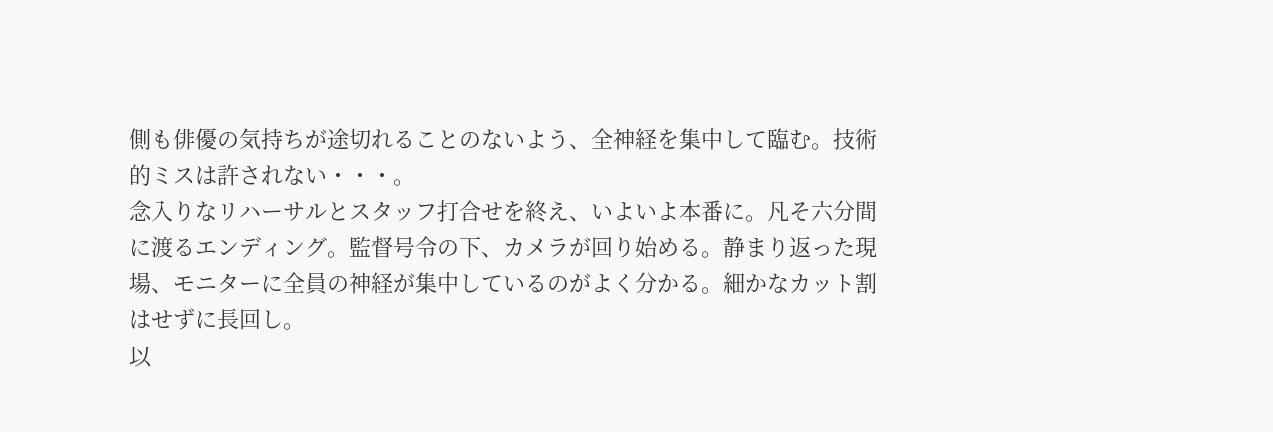側も俳優の気持ちが途切れることのないよう、全神経を集中して臨む。技術的ミスは許されない・・・。
念入りなリハーサルとスタッフ打合せを終え、いよいよ本番に。凡そ六分間に渡るエンディング。監督号令の下、カメラが回り始める。静まり返った現場、モニターに全員の神経が集中しているのがよく分かる。細かなカット割はせずに長回し。
以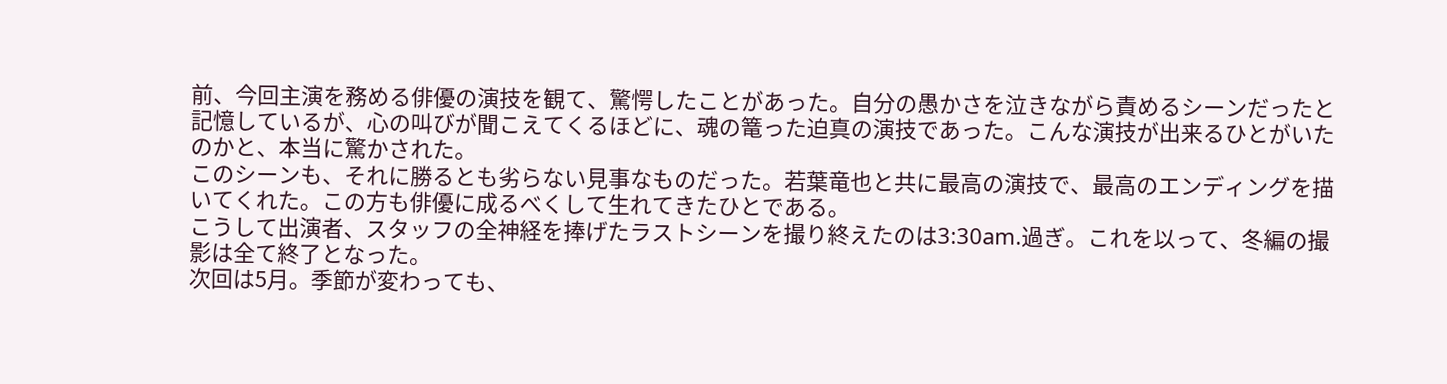前、今回主演を務める俳優の演技を観て、驚愕したことがあった。自分の愚かさを泣きながら責めるシーンだったと記憶しているが、心の叫びが聞こえてくるほどに、魂の篭った迫真の演技であった。こんな演技が出来るひとがいたのかと、本当に驚かされた。
このシーンも、それに勝るとも劣らない見事なものだった。若葉竜也と共に最高の演技で、最高のエンディングを描いてくれた。この方も俳優に成るべくして生れてきたひとである。
こうして出演者、スタッフの全神経を捧げたラストシーンを撮り終えたのは3:30am.過ぎ。これを以って、冬編の撮影は全て終了となった。
次回は5月。季節が変わっても、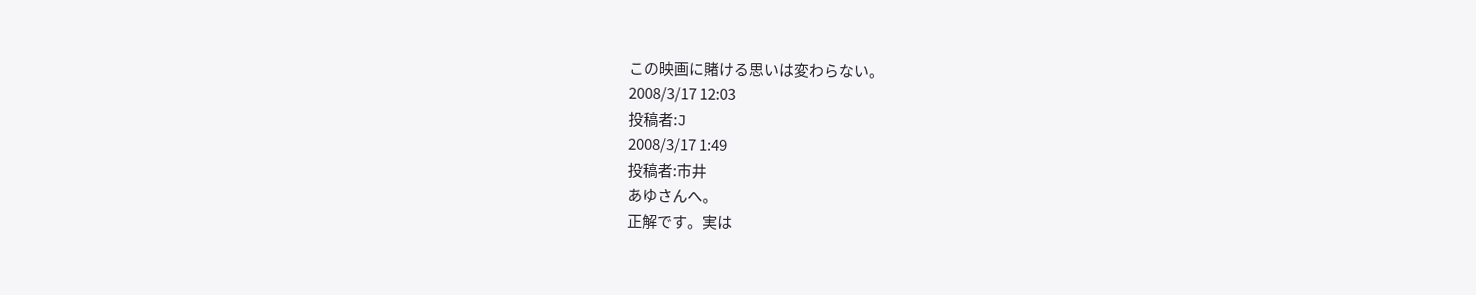この映画に賭ける思いは変わらない。
2008/3/17 12:03
投稿者:J
2008/3/17 1:49
投稿者:市井
あゆさんへ。
正解です。実は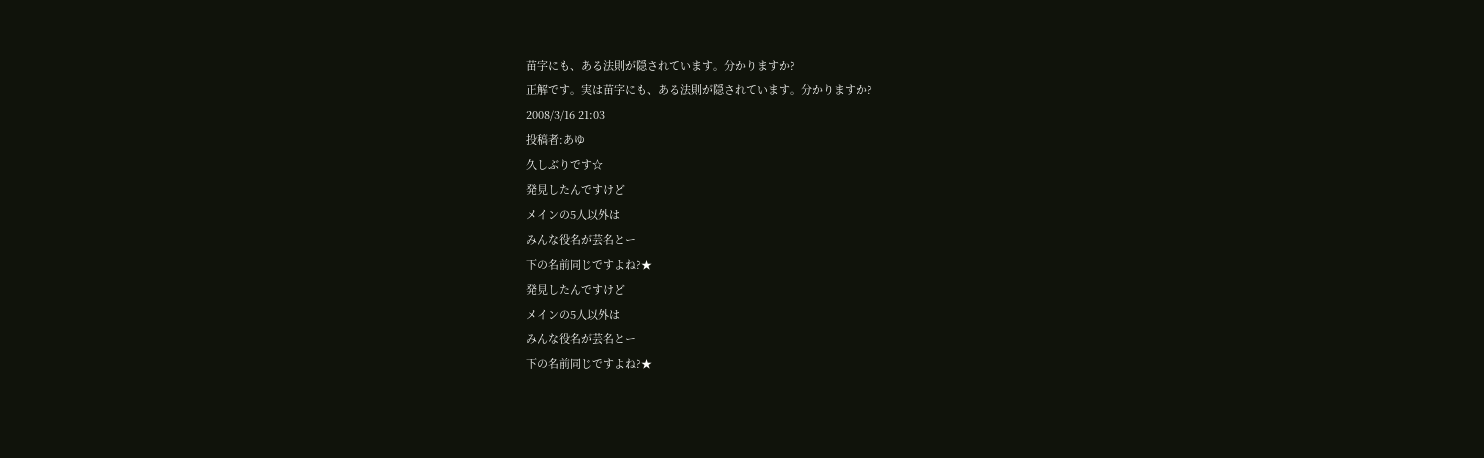苗字にも、ある法則が隠されています。分かりますか?
正解です。実は苗字にも、ある法則が隠されています。分かりますか?
2008/3/16 21:03
投稿者:あゆ
久しぶりです☆
発見したんですけど
メインの5人以外は
みんな役名が芸名とー
下の名前同じですよね?★
発見したんですけど
メインの5人以外は
みんな役名が芸名とー
下の名前同じですよね?★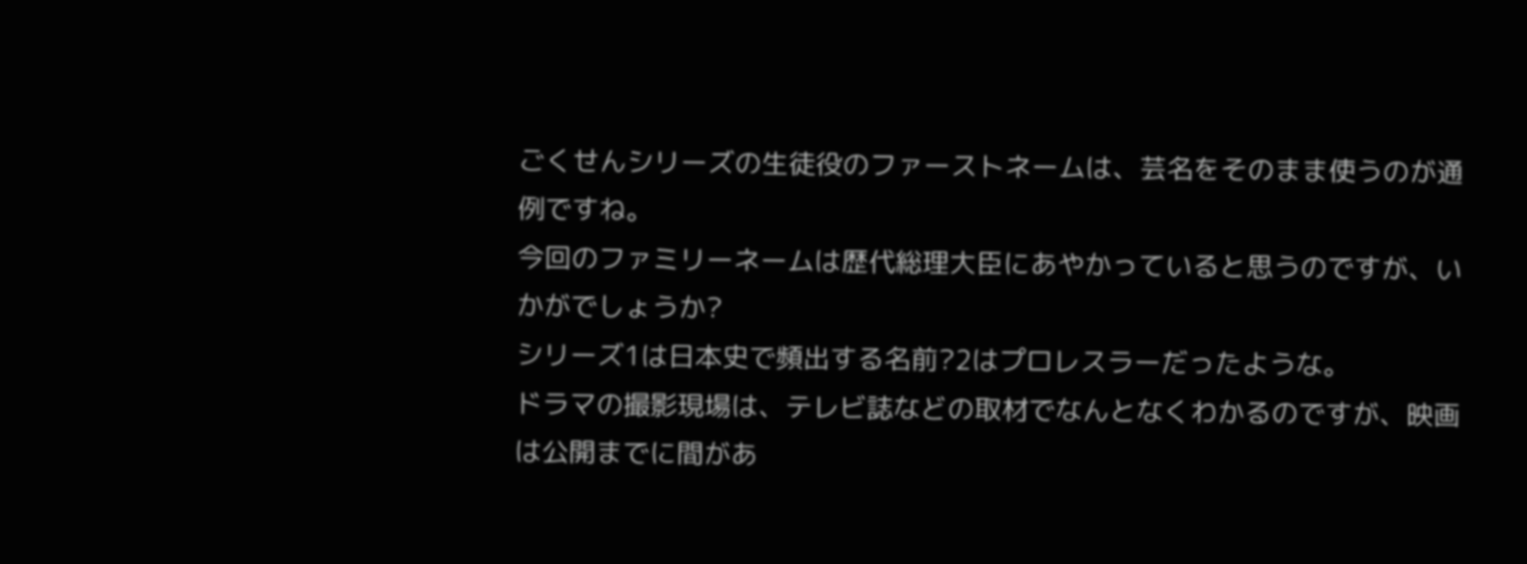ごくせんシリーズの生徒役のファーストネームは、芸名をそのまま使うのが通例ですね。
今回のファミリーネームは歴代総理大臣にあやかっていると思うのですが、いかがでしょうか?
シリーズ1は日本史で頻出する名前?2はプロレスラーだったような。
ドラマの撮影現場は、テレビ誌などの取材でなんとなくわかるのですが、映画は公開までに間があ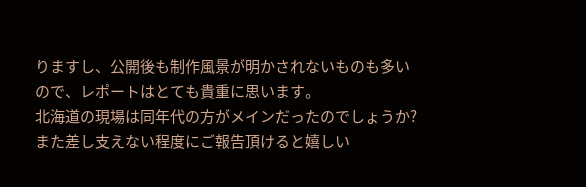りますし、公開後も制作風景が明かされないものも多いので、レポートはとても貴重に思います。
北海道の現場は同年代の方がメインだったのでしょうか?また差し支えない程度にご報告頂けると嬉しい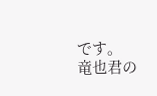です。
竜也君の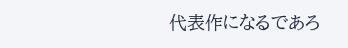代表作になるであろ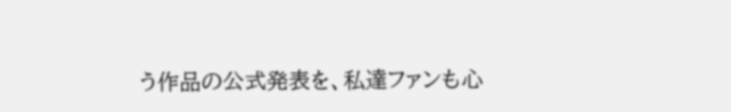う作品の公式発表を、私達ファンも心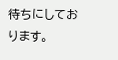待ちにしております。